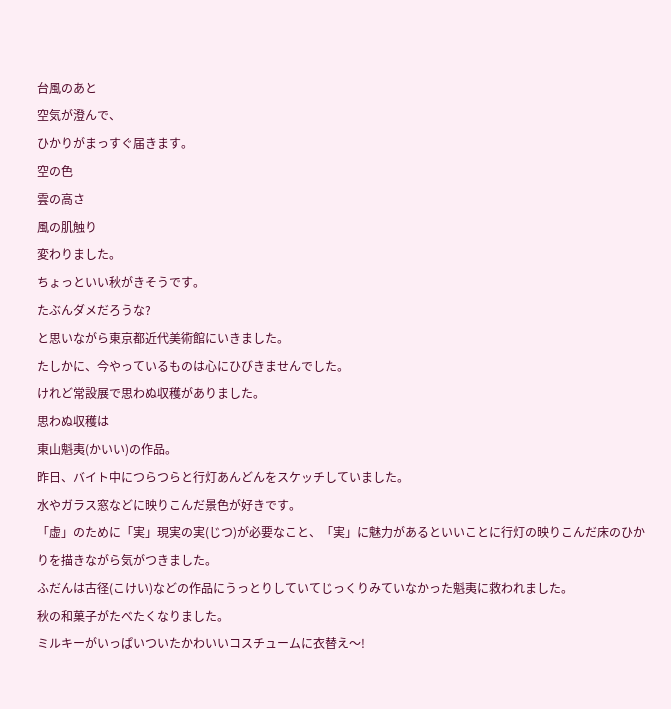台風のあと
空気が澄んで、
ひかりがまっすぐ届きます。
空の色
雲の高さ
風の肌触り
変わりました。
ちょっといい秋がきそうです。
たぶんダメだろうな?
と思いながら東京都近代美術館にいきました。
たしかに、今やっているものは心にひびきませんでした。
けれど常設展で思わぬ収穫がありました。
思わぬ収穫は
東山魁夷(かいい)の作品。
昨日、バイト中につらつらと行灯あんどんをスケッチしていました。
水やガラス窓などに映りこんだ景色が好きです。
「虚」のために「実」現実の実(じつ)が必要なこと、「実」に魅力があるといいことに行灯の映りこんだ床のひかりを描きながら気がつきました。
ふだんは古径(こけい)などの作品にうっとりしていてじっくりみていなかった魁夷に救われました。
秋の和菓子がたべたくなりました。
ミルキーがいっぱいついたかわいいコスチュームに衣替え〜!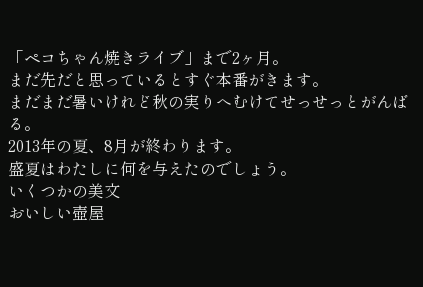「ペコちゃん焼きライブ」まで2ヶ月。
まだ先だと思っているとすぐ本番がきます。
まだまだ暑いけれど秋の実りへむけてせっせっとがんばる。
2013年の夏、8月が終わります。
盛夏はわたしに何を与えたのでしょう。
いくつかの美文
おいしい壺屋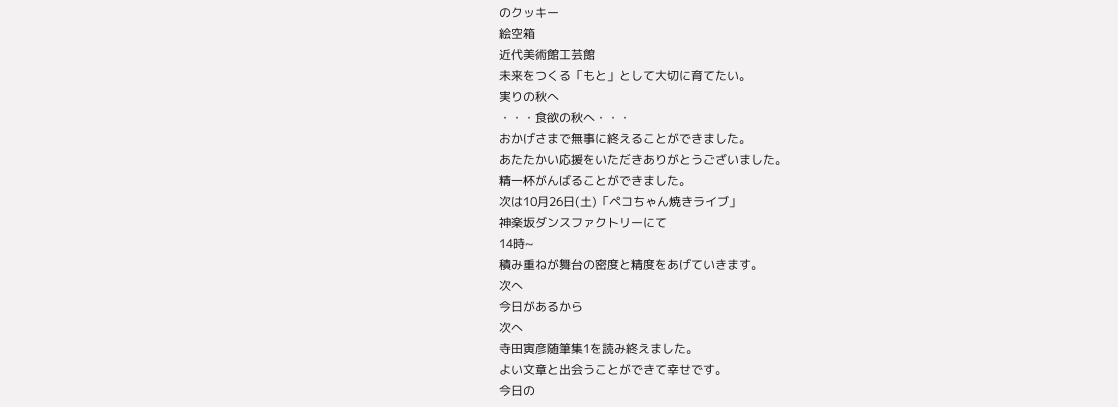のクッキー
絵空箱
近代美術館工芸館
未来をつくる「もと」として大切に育てたい。
実りの秋へ
・・・食欲の秋へ・・・
おかげさまで無事に終えることができました。
あたたかい応援をいただきありがとうございました。
精一杯がんばることができました。
次は10月26日(土)「ペコちゃん焼きライブ」
神楽坂ダンスファクトリーにて
14時~
積み重ねが舞台の密度と精度をあげていきます。
次へ
今日があるから
次へ
寺田寅彦随筆集1を読み終えました。
よい文章と出会うことができて幸せです。
今日の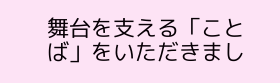舞台を支える「ことば」をいただきまし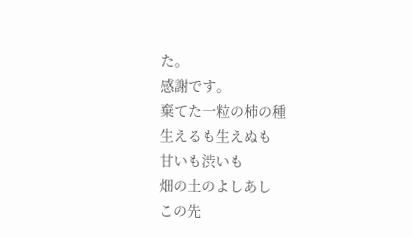た。
感謝です。
棄てた一粒の柿の種
生えるも生えぬも
甘いも渋いも
畑の土のよしあし
この先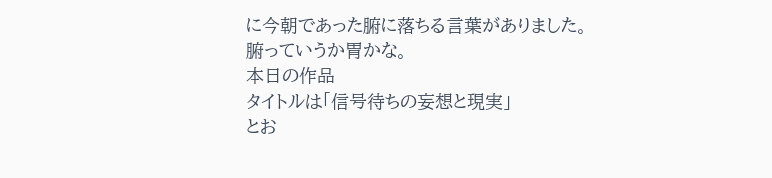に今朝であった腑に落ちる言葉がありました。
腑っていうか胃かな。
本日の作品
タイトルは「信号待ちの妄想と現実」
とお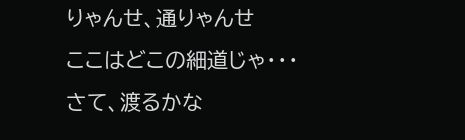りゃんせ、通りゃんせ
ここはどこの細道じゃ・・・
さて、渡るかな